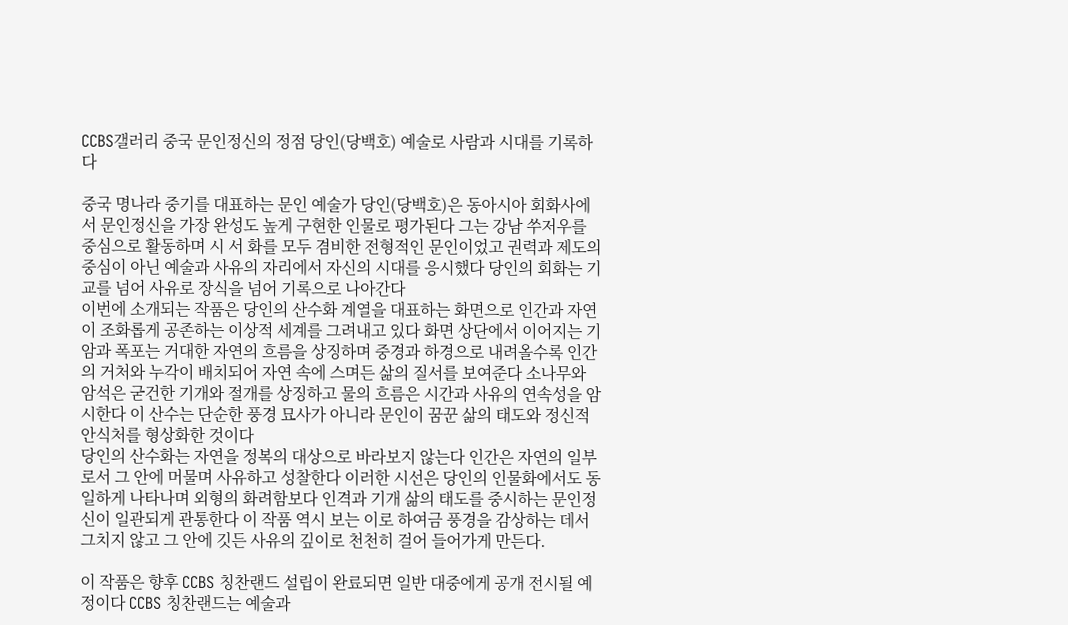CCBS갤러리 중국 문인정신의 정점 당인(당백호) 예술로 사람과 시대를 기록하다

중국 명나라 중기를 대표하는 문인 예술가 당인(당백호)은 동아시아 회화사에서 문인정신을 가장 완성도 높게 구현한 인물로 평가된다 그는 강남 쑤저우를 중심으로 활동하며 시 서 화를 모두 겸비한 전형적인 문인이었고 권력과 제도의 중심이 아닌 예술과 사유의 자리에서 자신의 시대를 응시했다 당인의 회화는 기교를 넘어 사유로 장식을 넘어 기록으로 나아간다
이번에 소개되는 작품은 당인의 산수화 계열을 대표하는 화면으로 인간과 자연이 조화롭게 공존하는 이상적 세계를 그려내고 있다 화면 상단에서 이어지는 기암과 폭포는 거대한 자연의 흐름을 상징하며 중경과 하경으로 내려올수록 인간의 거처와 누각이 배치되어 자연 속에 스며든 삶의 질서를 보여준다 소나무와 암석은 굳건한 기개와 절개를 상징하고 물의 흐름은 시간과 사유의 연속성을 암시한다 이 산수는 단순한 풍경 묘사가 아니라 문인이 꿈꾼 삶의 태도와 정신적 안식처를 형상화한 것이다
당인의 산수화는 자연을 정복의 대상으로 바라보지 않는다 인간은 자연의 일부로서 그 안에 머물며 사유하고 성찰한다 이러한 시선은 당인의 인물화에서도 동일하게 나타나며 외형의 화려함보다 인격과 기개 삶의 태도를 중시하는 문인정신이 일관되게 관통한다 이 작품 역시 보는 이로 하여금 풍경을 감상하는 데서 그치지 않고 그 안에 깃든 사유의 깊이로 천천히 걸어 들어가게 만든다.

이 작품은 향후 CCBS 칭찬랜드 설립이 완료되면 일반 대중에게 공개 전시될 예정이다 CCBS 칭찬랜드는 예술과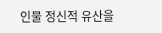인물 정신적 유산을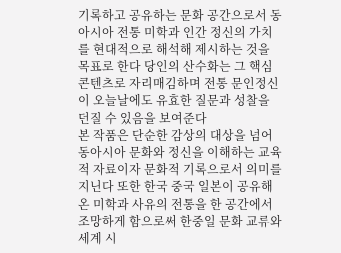기록하고 공유하는 문화 공간으로서 동아시아 전통 미학과 인간 정신의 가치를 현대적으로 해석해 제시하는 것을 목표로 한다 당인의 산수화는 그 핵심 콘텐츠로 자리매김하며 전통 문인정신이 오늘날에도 유효한 질문과 성찰을 던질 수 있음을 보여준다
본 작품은 단순한 감상의 대상을 넘어 동아시아 문화와 정신을 이해하는 교육적 자료이자 문화적 기록으로서 의미를 지닌다 또한 한국 중국 일본이 공유해온 미학과 사유의 전통을 한 공간에서 조망하게 함으로써 한중일 문화 교류와 세계 시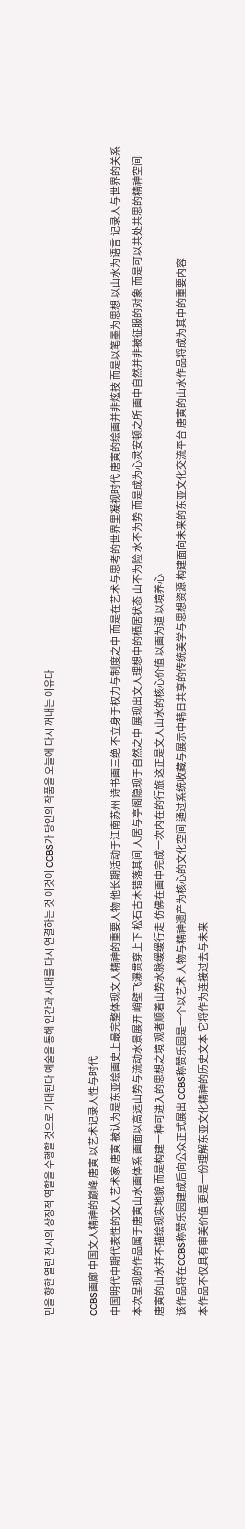민을 향한 열린 전시의 상징적 역할을 수행할 것으로 기대된다 예술을 통해 인간과 시대를 다시 연결하는 것 이것이 CCBS가 당인의 작품을 오늘에 다시 꺼내는 이유다

CCBS画廊 中国文人精神的巅峰 唐寅 以艺术记录人性与时代
中国明代中期代表性的文人艺术家 唐寅 被认为是东亚绘画史上最完整体现文人精神的重要人物 他长期活动于江南苏州 诗书画三绝 不立身于权力与制度之中 而是在艺术与思考的世界里凝视时代 唐寅的绘画并非炫技 而是以笔墨为思想 以山水为语言 记录人与世界的关系
本次呈现的作品属于唐寅山水画体系 画面以高远山势与流动水景展开 峭壁飞瀑贯穿上下 松石古木错落其间 人居与亭阁隐现于自然之中 展现出文人理想中的栖居状态 山不为险 水不为势 而是成为心灵安顿之所 画中自然并非被征服的对象 而是可以共处共思的精神空间
唐寅的山水并不描绘现实地貌 而是构建一种可进入的思想之境 观者顺着山势水脉缓缓行走 仿佛在画中完成一次内在的行旅 这正是文人山水的核心价值 以画为道 以境养心
该作品将在CCBS称赞乐园建成后向公众正式展出 CCBS称赞乐园是一个以艺术 人物与精神遗产为核心的文化空间 通过系统收藏与展示中韩日共享的传统美学与思想资源 构建面向未来的东亚文化交流平台 唐寅的山水作品将成为其中的重要内容
本作品不仅具有审美价值 更是一份理解东亚文化精神的历史文本 它将作为连接过去与未来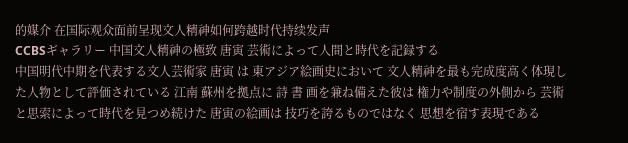的媒介 在国际观众面前呈现文人精神如何跨越时代持续发声
CCBSギャラリー 中国文人精神の極致 唐寅 芸術によって人間と時代を記録する
中国明代中期を代表する文人芸術家 唐寅 は 東アジア絵画史において 文人精神を最も完成度高く体現した人物として評価されている 江南 蘇州を拠点に 詩 書 画を兼ね備えた彼は 権力や制度の外側から 芸術と思索によって時代を見つめ続けた 唐寅の絵画は 技巧を誇るものではなく 思想を宿す表現である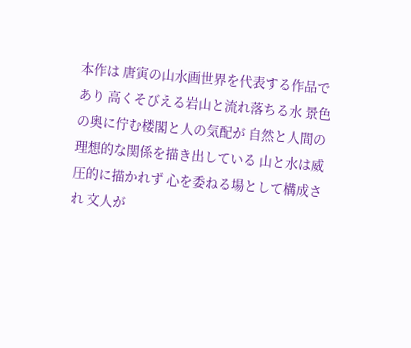本作は 唐寅の山水画世界を代表する作品であり 高くそびえる岩山と流れ落ちる水 景色の奥に佇む楼閣と人の気配が 自然と人間の理想的な関係を描き出している 山と水は威圧的に描かれず 心を委ねる場として構成され 文人が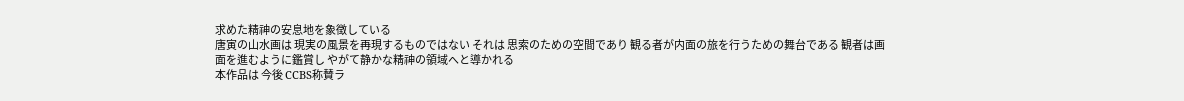求めた精神の安息地を象徴している
唐寅の山水画は 現実の風景を再現するものではない それは 思索のための空間であり 観る者が内面の旅を行うための舞台である 観者は画面を進むように鑑賞し やがて静かな精神の領域へと導かれる
本作品は 今後 CCBS称賛ラ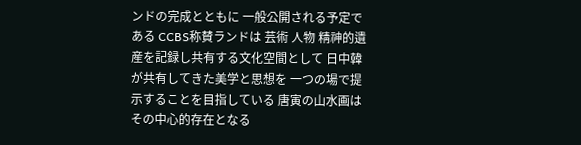ンドの完成とともに 一般公開される予定である CCBS称賛ランドは 芸術 人物 精神的遺産を記録し共有する文化空間として 日中韓が共有してきた美学と思想を 一つの場で提示することを目指している 唐寅の山水画は その中心的存在となる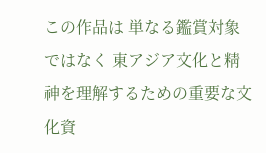この作品は 単なる鑑賞対象ではなく 東アジア文化と精神を理解するための重要な文化資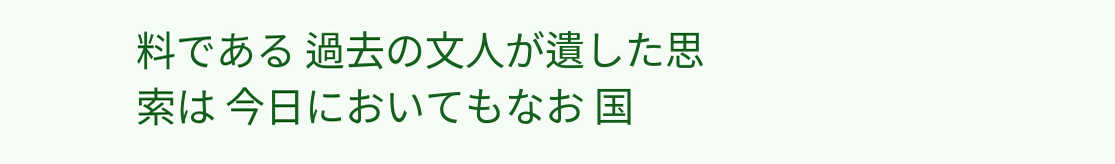料である 過去の文人が遺した思索は 今日においてもなお 国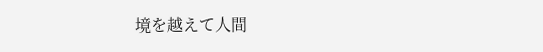境を越えて人間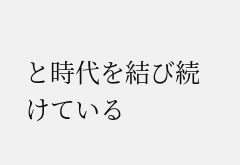と時代を結び続けている